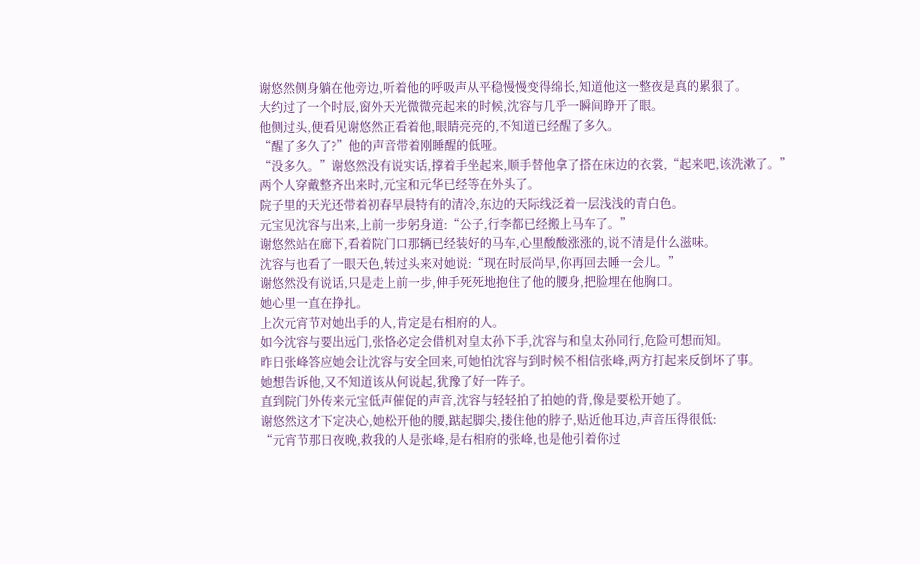谢悠然侧身躺在他旁边,听着他的呼吸声从平稳慢慢变得绵长,知道他这一整夜是真的累狠了。
大约过了一个时辰,窗外天光微微亮起来的时候,沈容与几乎一瞬间睁开了眼。
他侧过头,便看见谢悠然正看着他,眼睛亮亮的,不知道已经醒了多久。
“醒了多久了?”他的声音带着刚睡醒的低哑。
“没多久。”谢悠然没有说实话,撑着手坐起来,顺手替他拿了搭在床边的衣裳,“起来吧,该洗漱了。”
两个人穿戴整齐出来时,元宝和元华已经等在外头了。
院子里的天光还带着初春早晨特有的清冷,东边的天际线泛着一层浅浅的青白色。
元宝见沈容与出来,上前一步躬身道:“公子,行李都已经搬上马车了。”
谢悠然站在廊下,看着院门口那辆已经装好的马车,心里酸酸涨涨的,说不清是什么滋味。
沈容与也看了一眼天色,转过头来对她说:“现在时辰尚早,你再回去睡一会儿。”
谢悠然没有说话,只是走上前一步,伸手死死地抱住了他的腰身,把脸埋在他胸口。
她心里一直在挣扎。
上次元宵节对她出手的人,肯定是右相府的人。
如今沈容与要出远门,张恪必定会借机对皇太孙下手,沈容与和皇太孙同行,危险可想而知。
昨日张峰答应她会让沈容与安全回来,可她怕沈容与到时候不相信张峰,两方打起来反倒坏了事。
她想告诉他,又不知道该从何说起,犹豫了好一阵子。
直到院门外传来元宝低声催促的声音,沈容与轻轻拍了拍她的背,像是要松开她了。
谢悠然这才下定决心,她松开他的腰,踮起脚尖,搂住他的脖子,贴近他耳边,声音压得很低:
“元宵节那日夜晚,救我的人是张峰,是右相府的张峰,也是他引着你过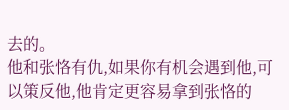去的。
他和张恪有仇,如果你有机会遇到他,可以策反他,他肯定更容易拿到张恪的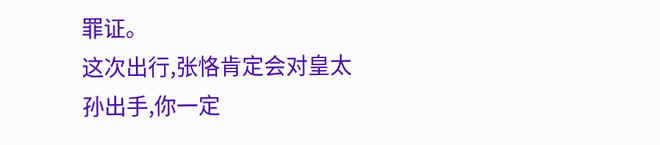罪证。
这次出行,张恪肯定会对皇太孙出手,你一定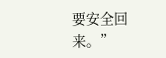要安全回来。”